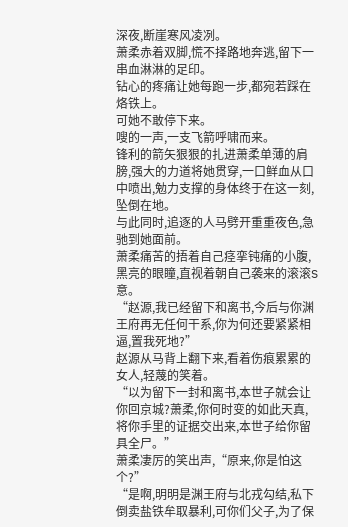深夜,断崖寒风凌冽。
萧柔赤着双脚,慌不择路地奔逃,留下一串血淋淋的足印。
钻心的疼痛让她每跑一步,都宛若踩在烙铁上。
可她不敢停下来。
嗖的一声,一支飞箭呼啸而来。
锋利的箭矢狠狠的扎进萧柔单薄的肩膀,强大的力道将她贯穿,一口鲜血从口中喷出,勉力支撑的身体终于在这一刻,坠倒在地。
与此同时,追逐的人马劈开重重夜色,急驰到她面前。
萧柔痛苦的捂着自己痉挛钝痛的小腹,黑亮的眼瞳,直视着朝自己袭来的滚滚S意。
“赵源,我已经留下和离书,今后与你渊王府再无任何干系,你为何还要紧紧相逼,置我死地?”
赵源从马背上翻下来,看着伤痕累累的女人,轻蔑的笑着。
“以为留下一封和离书,本世子就会让你回京城?萧柔,你何时变的如此天真,将你手里的证据交出来,本世子给你留具全尸。”
萧柔凄厉的笑出声,“原来,你是怕这个?”
“是啊,明明是渊王府与北戎勾结,私下倒卖盐铁牟取暴利,可你们父子,为了保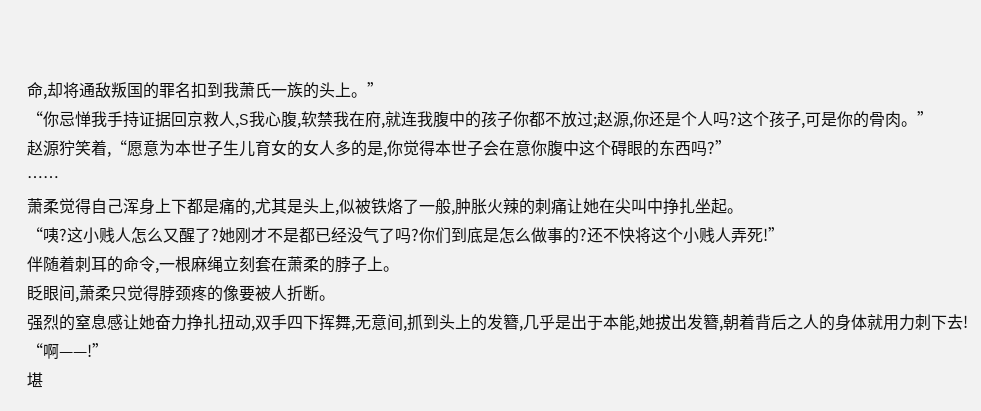命,却将通敌叛国的罪名扣到我萧氏一族的头上。”
“你忌惮我手持证据回京救人,S我心腹,软禁我在府,就连我腹中的孩子你都不放过;赵源,你还是个人吗?这个孩子,可是你的骨肉。”
赵源狞笑着,“愿意为本世子生儿育女的女人多的是,你觉得本世子会在意你腹中这个碍眼的东西吗?”
……
萧柔觉得自己浑身上下都是痛的,尤其是头上,似被铁烙了一般,肿胀火辣的刺痛让她在尖叫中挣扎坐起。
“咦?这小贱人怎么又醒了?她刚才不是都已经没气了吗?你们到底是怎么做事的?还不快将这个小贱人弄死!”
伴随着刺耳的命令,一根麻绳立刻套在萧柔的脖子上。
眨眼间,萧柔只觉得脖颈疼的像要被人折断。
强烈的窒息感让她奋力挣扎扭动,双手四下挥舞,无意间,抓到头上的发簪,几乎是出于本能,她拔出发簪,朝着背后之人的身体就用力刺下去!
“啊——!”
堪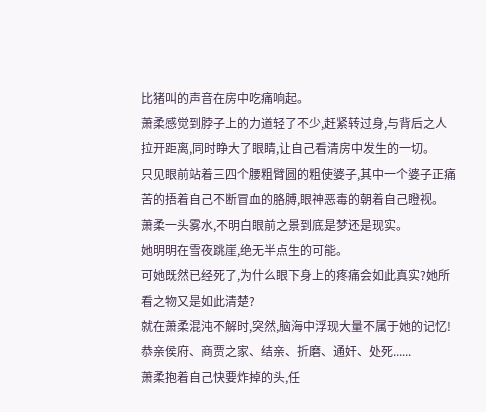比猪叫的声音在房中吃痛响起。
萧柔感觉到脖子上的力道轻了不少,赶紧转过身,与背后之人拉开距离,同时睁大了眼睛,让自己看清房中发生的一切。
只见眼前站着三四个腰粗臂圆的粗使婆子,其中一个婆子正痛苦的捂着自己不断冒血的胳膊,眼神恶毒的朝着自己瞪视。
萧柔一头雾水,不明白眼前之景到底是梦还是现实。
她明明在雪夜跳崖,绝无半点生的可能。
可她既然已经死了,为什么眼下身上的疼痛会如此真实?她所看之物又是如此清楚?
就在萧柔混沌不解时,突然,脑海中浮现大量不属于她的记忆!
恭亲侯府、商贾之家、结亲、折磨、通奸、处死......
萧柔抱着自己快要炸掉的头,任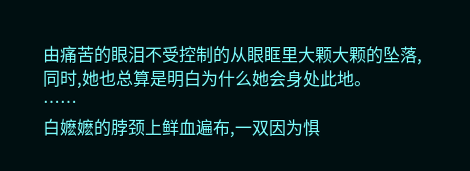由痛苦的眼泪不受控制的从眼眶里大颗大颗的坠落,同时,她也总算是明白为什么她会身处此地。
……
白嬷嬷的脖颈上鲜血遍布,一双因为惧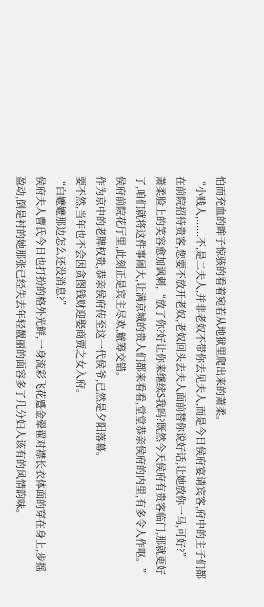怕而充血的眸子惊骇的看着宛若从地狱里爬出来的萧柔。
“小贱人,......不,是二夫人,并非老奴不带你去见夫人,而是今日侯府宴请宾客,府中的主子们都在前院招待贵客,您要不放开老奴,老奴回头去夫人面前替你说好话,让她放你一马,可好?”
萧柔脸上的笑容愈加讽刺,“放了你?好让你来继续S我吗?既然今天侯府有贵客临门,那就更好了,咱们就将这件事闹大,让满京城的贵人们都来看看,堂堂恭亲侯府的内里,有多令人作呕。”
侯府前院花厅里,此刻正是宾主尽欢,觥筹交错。
作为京中的老牌权贵,恭亲侯府传至这一代侯爷,已然是夕阳落幕。
要不然,当年也不会因贪图钱财迎娶商贾之女入府。
“白嬷嬷那边怎么还没消息?”
侯府夫人曹氏今日也打扮的格外光鲜,一身流彩飞花蹙金翚翟对襟长衣体面的穿在身上,步摇盈动,倒是衬的她那张已经失去年轻靓丽的面容多了几分妇人该有的风情韵味。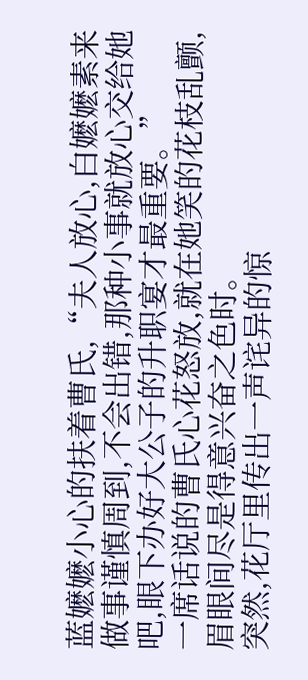蓝嬷嬷小心的扶着曹氏,“夫人放心,白嬷嬷素来做事谨慎周到,不会出错,那种小事就放心交给她吧,眼下办好大公子的升职宴才最重要。”
一席话说的曹氏心花怒放,就在她笑的花枝乱颤,眉眼间尽是得意兴奋之色时。
突然,花厅里传出一声诧异的惊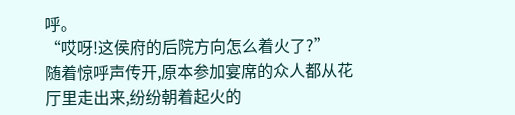呼。
“哎呀!这侯府的后院方向怎么着火了?”
随着惊呼声传开,原本参加宴席的众人都从花厅里走出来,纷纷朝着起火的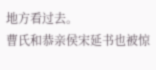地方看过去。
曹氏和恭亲侯宋延书也被惊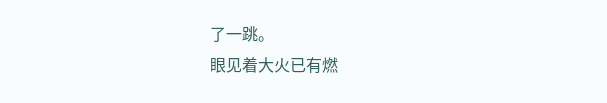了一跳。
眼见着大火已有燃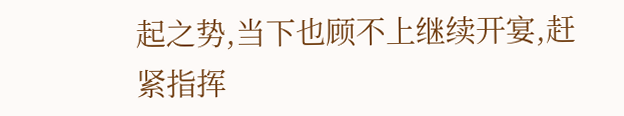起之势,当下也顾不上继续开宴,赶紧指挥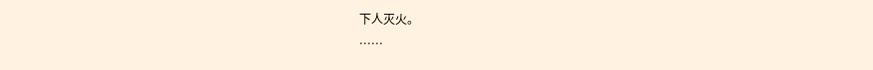下人灭火。
……